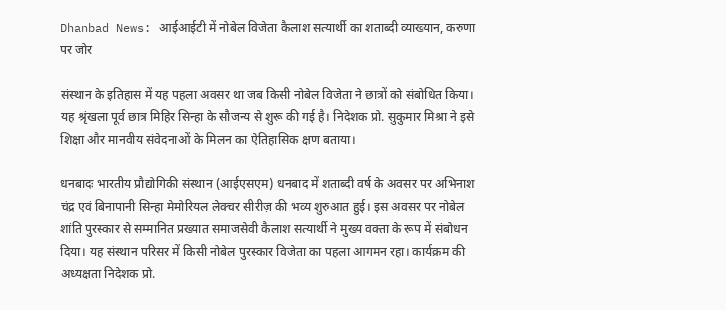Dhanbad News: आईआईटी में नोबेल विजेता कैलाश सत्यार्थी का शताब्दी व्याख्यान, करुणा पर जोर

संस्थान के इतिहास में यह पहला अवसर था जब किसी नोबेल विजेता ने छात्रों को संबोधित किया। यह श्रृंखला पूर्व छात्र मिहिर सिन्हा के सौजन्य से शुरू की गई है। निदेशक प्रो. सुकुमार मिश्रा ने इसे शिक्षा और मानवीय संवेदनाओं के मिलन का ऐतिहासिक क्षण बताया।

धनबादः भारतीय प्रौद्योगिकी संस्थान (आईएसएम) धनबाद में शताब्दी वर्ष के अवसर पर अभिनाश चंद्र एवं बिनापानी सिन्हा मेमोरियल लेक्चर सीरीज़ की भव्य शुरुआत हुई। इस अवसर पर नोबेल शांति पुरस्कार से सम्मानित प्रख्यात समाजसेवी कैलाश सत्यार्थी ने मुख्य वक्ता के रूप में संबोधन दिया। यह संस्थान परिसर में किसी नोबेल पुरस्कार विजेता का पहला आगमन रहा। कार्यक्रम की अध्यक्षता निदेशक प्रो.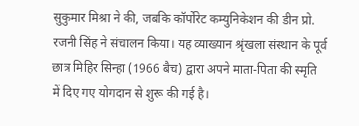सुकुमार मिश्रा ने की, जबकि कॉर्पोरेट कम्युनिकेशन की डीन प्रो. रजनी सिंह ने संचालन किया। यह व्याख्यान श्रृंखला संस्थान के पूर्व छात्र मिहिर सिन्हा (1966 बैच) द्वारा अपने माता-पिता की स्मृति में दिए गए योगदान से शुरू की गई है।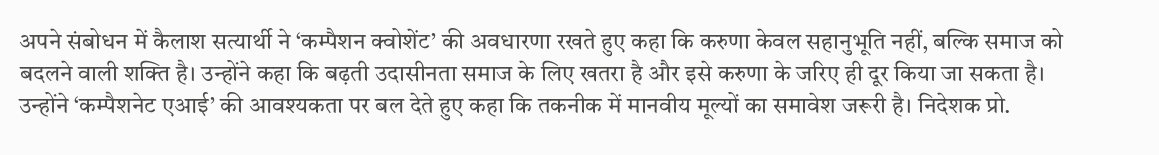अपने संबोधन में कैलाश सत्यार्थी ने ‘कम्पैशन क्वोशेंट’ की अवधारणा रखते हुए कहा कि करुणा केवल सहानुभूति नहीं, बल्कि समाज को बदलने वाली शक्ति है। उन्होंने कहा कि बढ़ती उदासीनता समाज के लिए खतरा है और इसे करुणा के जरिए ही दूर किया जा सकता है। उन्होंने ‘कम्पैशनेट एआई’ की आवश्यकता पर बल देते हुए कहा कि तकनीक में मानवीय मूल्यों का समावेश जरूरी है। निदेशक प्रो.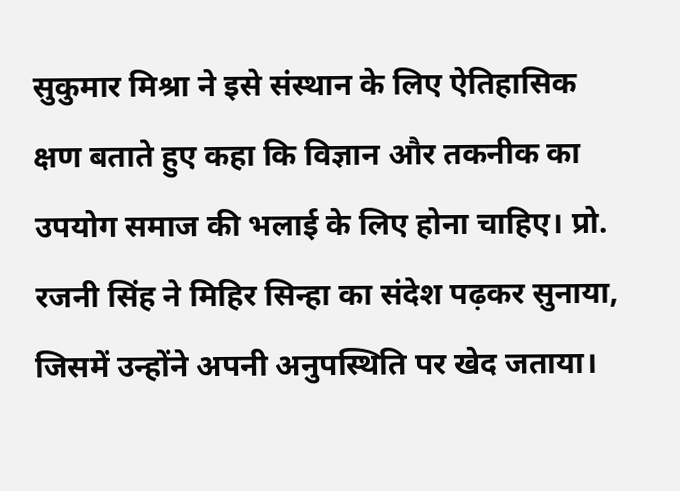सुकुमार मिश्रा ने इसे संस्थान के लिए ऐतिहासिक क्षण बताते हुए कहा कि विज्ञान और तकनीक का उपयोग समाज की भलाई के लिए होना चाहिए। प्रो. रजनी सिंह ने मिहिर सिन्हा का संदेश पढ़कर सुनाया, जिसमें उन्होंने अपनी अनुपस्थिति पर खेद जताया।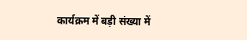कार्यक्रम में बड़ी संख्या में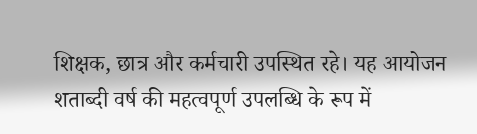शिक्षक, छात्र और कर्मचारी उपस्थित रहे। यह आयोजन शताब्दी वर्ष की महत्वपूर्ण उपलब्धि के रूप में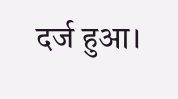दर्ज हुआ।